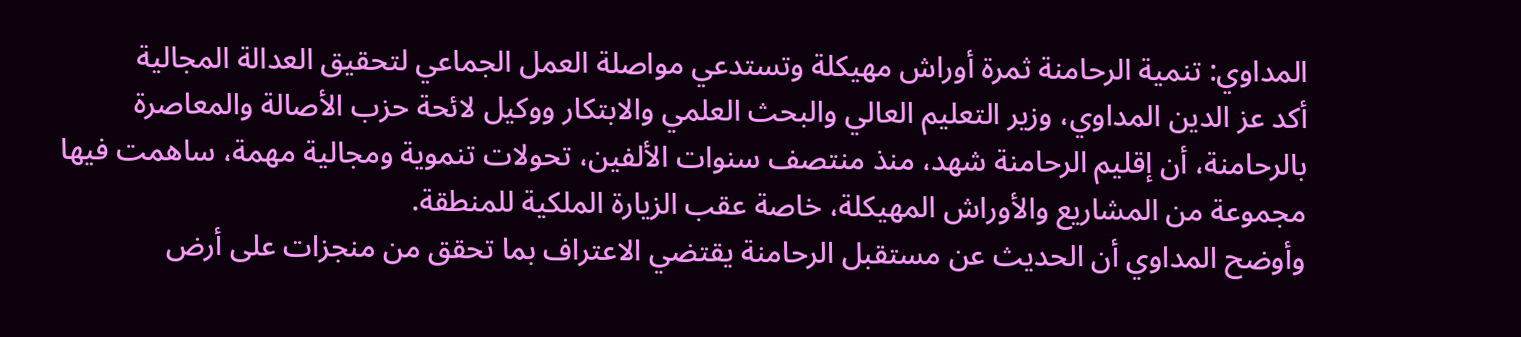المداوي: تنمية الرحامنة ثمرة أوراش مهيكلة وتستدعي مواصلة العمل الجماعي لتحقيق العدالة المجالية
أكد عز الدين المداوي، وزير التعليم العالي والبحث العلمي والابتكار ووكيل لائحة حزب الأصالة والمعاصرة بالرحامنة، أن إقليم الرحامنة شهد، منذ منتصف سنوات الألفين، تحولات تنموية ومجالية مهمة، ساهمت فيها مجموعة من المشاريع والأوراش المهيكلة، خاصة عقب الزيارة الملكية للمنطقة.
وأوضح المداوي أن الحديث عن مستقبل الرحامنة يقتضي الاعتراف بما تحقق من منجزات على أرض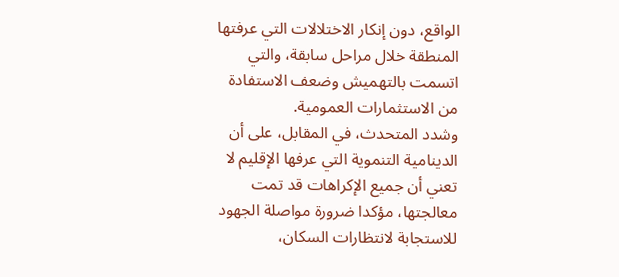الواقع، دون إنكار الاختلالات التي عرفتها المنطقة خلال مراحل سابقة، والتي اتسمت بالتهميش وضعف الاستفادة من الاستثمارات العمومية.
وشدد المتحدث، في المقابل، على أن الدينامية التنموية التي عرفها الإقليم لا تعني أن جميع الإكراهات قد تمت معالجتها، مؤكدا ضرورة مواصلة الجهود للاستجابة لانتظارات السكان،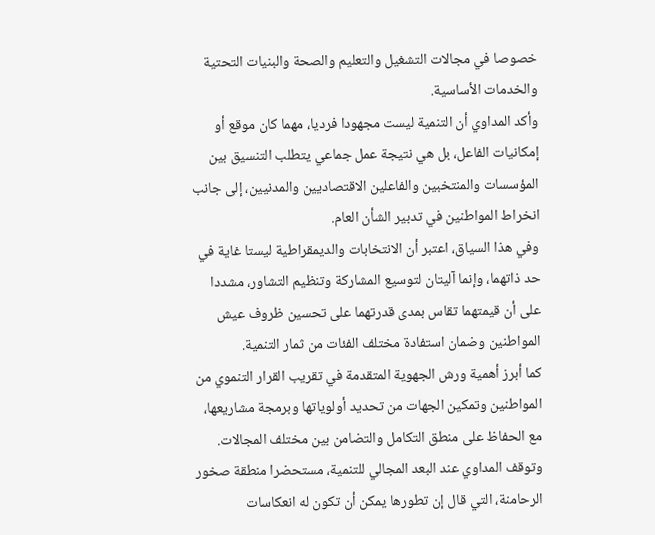خصوصا في مجالات التشغيل والتعليم والصحة والبنيات التحتية والخدمات الأساسية.
وأكد المداوي أن التنمية ليست مجهودا فرديا، مهما كان موقع أو إمكانيات الفاعل، بل هي نتيجة عمل جماعي يتطلب التنسيق بين المؤسسات والمنتخبين والفاعلين الاقتصاديين والمدنيين، إلى جانب انخراط المواطنين في تدبير الشأن العام.
وفي هذا السياق، اعتبر أن الانتخابات والديمقراطية ليستا غاية في حد ذاتهما، وإنما آليتان لتوسيع المشاركة وتنظيم التشاور، مشددا على أن قيمتهما تقاس بمدى قدرتهما على تحسين ظروف عيش المواطنين وضمان استفادة مختلف الفئات من ثمار التنمية.
كما أبرز أهمية ورش الجهوية المتقدمة في تقريب القرار التنموي من المواطنين وتمكين الجهات من تحديد أولوياتها وبرمجة مشاريعها، مع الحفاظ على منطق التكامل والتضامن بين مختلف المجالات.
وتوقف المداوي عند البعد المجالي للتنمية، مستحضرا منطقة صخور الرحامنة، التي قال إن تطورها يمكن أن تكون له انعكاسات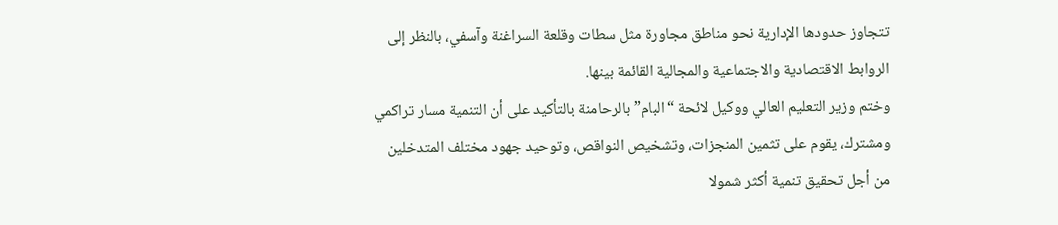تتجاوز حدودها الإدارية نحو مناطق مجاورة مثل سطات وقلعة السراغنة وآسفي، بالنظر إلى الروابط الاقتصادية والاجتماعية والمجالية القائمة بينها.
وختم وزير التعليم العالي ووكيل لائحة “البام” بالرحامنة بالتأكيد على أن التنمية مسار تراكمي ومشترك، يقوم على تثمين المنجزات، وتشخيص النواقص، وتوحيد جهود مختلف المتدخلين من أجل تحقيق تنمية أكثر شمولا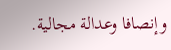وإنصافا وعدالة مجالية.